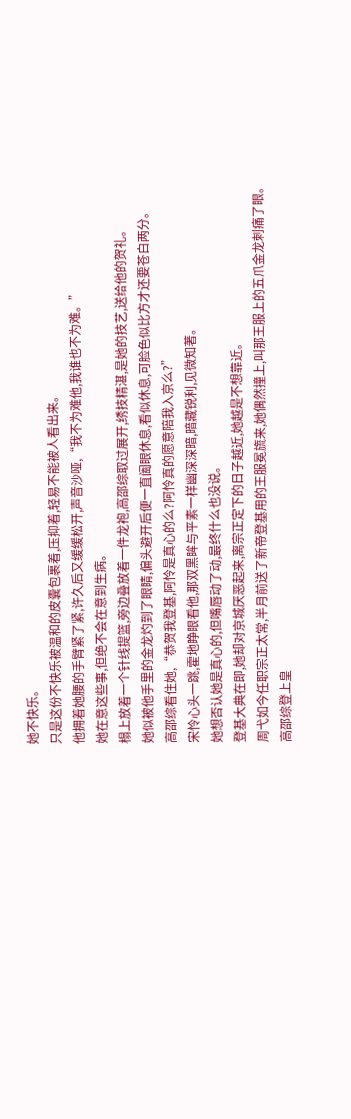她不快乐。
只是这份不快乐被温和的皮囊包裹着,压抑着,轻易不能被人看出来。
他拥着她腰的手臂紧了紧,许久后又缓缓松开,声音沙哑,“我不为难他,我谁也不为难。”
她在意这些事,但绝不会在意到生病。
榻上放着一个针线提篮,旁边叠放着一件龙袍,高邵综取过展开,绣技精湛,是她的技艺,送给他的贺礼。
她似被他手里的金龙灼到了眼睛,偏头避开后便一直阖眼休息,看似休息,可脸色似比方才还要苍白两分。
高邵综看住她,“恭贺我登基,阿怜是真心的么?阿怜真的愿意陪我入京么?”
宋怜心头一跳,霍地睁眼看他,那双黑眸与平素一样幽深深暗,暗藏锐利,见微知著。
她想否认她是真心的,但嘴唇动了动,最终什么也没说。
登基大典在即,她却对京城厌恶起来,离宗正定下的日子越近,她越是不想靠近。
周弋如今任职宗正太常,半月前送了新帝登基用的王服冕旒来,她偶然撞上,叫那王服上的五爪金龙刺痛了眼。
高邵综登上皇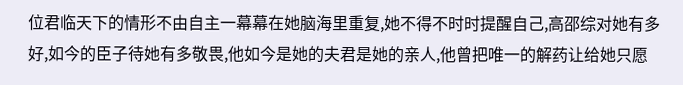位君临天下的情形不由自主一幕幕在她脑海里重复,她不得不时时提醒自己,高邵综对她有多好,如今的臣子待她有多敬畏,他如今是她的夫君是她的亲人,他曾把唯一的解药让给她只愿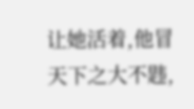让她活着,他冒天下之大不韪,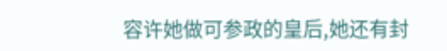容许她做可参政的皇后,她还有封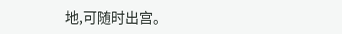地,可随时出宫。